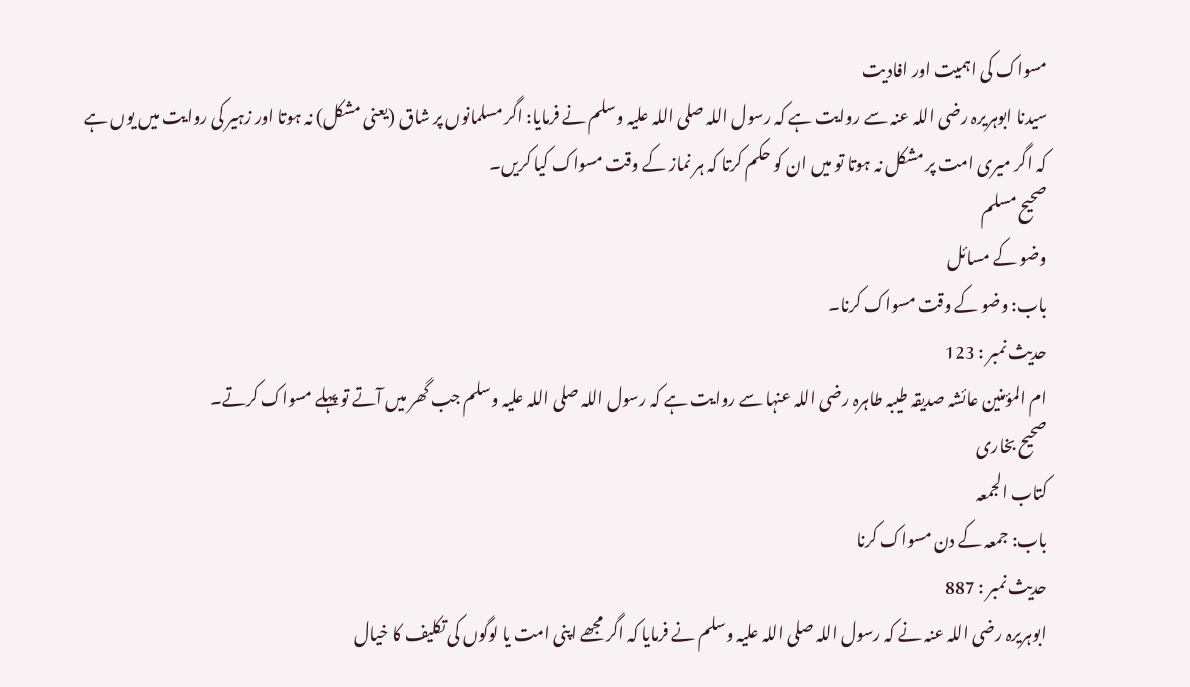مسواک کی اہمیت اور افادیت
سیدنا ابوہریرہ رضی اللہ عنہ سے روایت ہے کہ رسول اللہ صلی اللہ علیہ وسلم نے فرمایا: اگر مسلمانوں پر شاق (یعنی مشکل) نہ ہوتا اور زہیر کی روایت میں یوں ہے کہ اگر میری امت پر مشکل نہ ہوتا تو میں ان کو حکم کرتا کہ ہر نماز کے وقت مسواک کیا کریں۔
صحیح مسلم
وضو کے مسائل
باب: وضو کے وقت مسواک کرنا۔
حدیث نمبر : 123
ام المؤمنین عائشہ صدیقہ طیبہ طاہرہ رضی اللہ عنہا سے روایت ہے کہ رسول اللہ صلی اللہ علیہ وسلم جب گھر میں آتے تو پہلے مسواک کرتے۔
صحیح بخاری
کتاب الجمعہ
باب: جمعہ کے دن مسواک کرنا
حدیث نمبر : 887
ابوہریرہ رضی اللہ عنہ نے کہ رسول اللہ صلی اللہ علیہ وسلم نے فرمایا کہ اگر مجھے اپنی امت یا لوگوں کی تکلیف کا خیال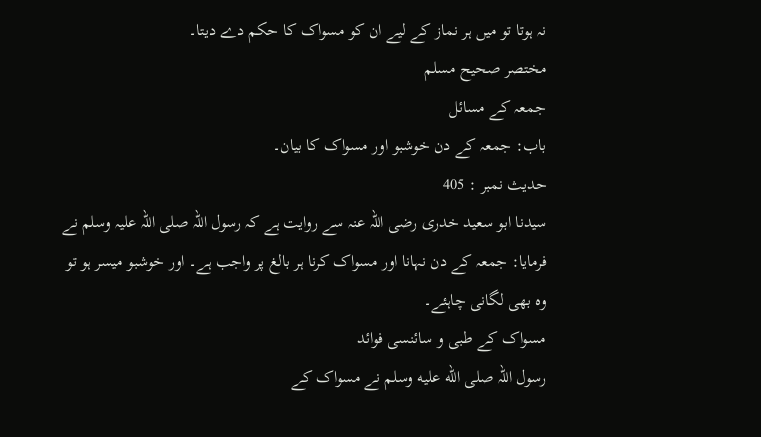نہ ہوتا تو میں ہر نماز کے لیے ان کو مسواک کا حکم دے دیتا۔
مختصر صحیح مسلم
جمعہ کے مسائل
باب: جمعہ کے دن خوشبو اور مسواک کا بیان۔
حدیث نمبر : 405
سیدنا ابو سعید خدری رضی اللہ عنہ سے روایت ہے کہ رسول اللہ صلی اللہ علیہ وسلم نے فرمایا: جمعہ کے دن نہانا اور مسواک کرنا ہر بالغ پر واجب ہے۔ اور خوشبو میسر ہو تو وہ بھی لگانی چاہئے۔
مسواک کے طبی و سائنسی فوائد
رسول اللہ صلى الله عليه وسلم نے مسواک کے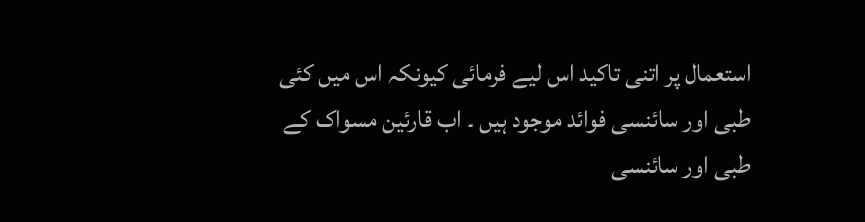استعمال پر اتنی تاکید اس لیے فرمائی کیونکہ اس میں کئی طبی اور سائنسی فوائد موجود ہیں ۔ اب قارئین مسواک کے طبی اور سائنسی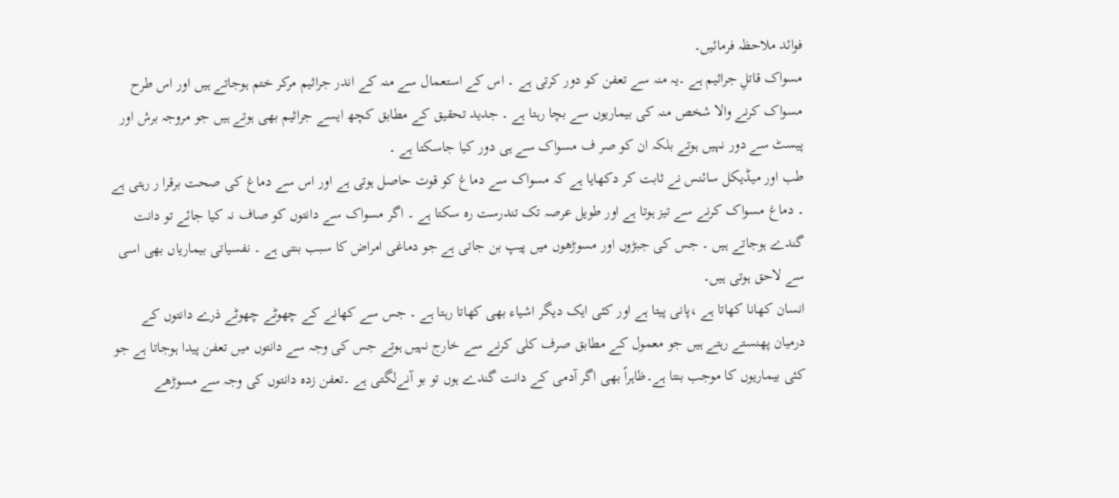فوائد ملاحظہ فرمائیں۔
مسواک قاتلِ جراثیم ہے ۔یہ منہ سے تعفن کو دور کرتی ہے ۔ اس کے استعمال سے منہ کے اندر جراثیم مرکر ختم ہوجاتے ہیں اور اس طرح مسواک کرنے والا شخص منہ کی بیماریوں سے بچا رہتا ہے ۔ جدید تحقیق کے مطابق کچھ ایسے جراثیم بھی ہوتے ہیں جو مروجہ برش اور پیسٹ سے دور نہیں ہوتے بلکہ ان کو صر ف مسواک سے ہی دور کیا جاسکتا ہے ۔
طب اور میڈیکل سائنس نے ثابت کر دکھایا ہے کہ مسواک سے دماغ کو قوت حاصل ہوتی ہے اور اس سے دماغ کی صحت برقرا ر رہتی ہے ۔ دماغ مسواک کرنے سے تیز ہوتا ہے اور طویل عرصہ تک تندرست رہ سکتا ہے ۔ اگر مسواک سے دانتوں کو صاف نہ کیا جائے تو دانت گندے ہوجاتے ہیں ۔ جس کی جبڑوں اور مسوڑھوں میں پیپ بن جاتی ہے جو دماغی امراض کا سبب بنتی ہے ۔ نفسیاتی بیماریاں بھی اسی سے لاحق ہوتی ہیں۔
انسان کھانا کھاتا ہے ،پانی پیتا ہے اور کئی ایک دیگر اشیاء بھی کھاتا رہتا ہے ۔ جس سے کھانے کے چھوٹے چھوٹے ذرے دانتوں کے درمیان پھنستے رہتے ہیں جو معمول کے مطابق صرف کلی کرنے سے خارج نہیں ہوتے جس کی وجہ سے دانتوں میں تعفن پیدا ہوجاتا ہے جو کئی بیماریوں کا موجب بنتا ہے۔ظاہراً بھی اگر آدمی کے دانت گندے ہوں تو بو آنےلگتی ہے ۔تعفن زدہ دانتوں کی وجہ سے مسوڑھے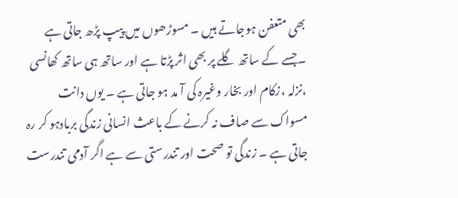بھی متعفن ہوجاتے ہیں ۔ مسوڑھوں میں پیپ پڑھ جاتی ہے ۔جسے کے ساتھ گلے پر بھی اثر پڑتا ہے اور ساتھ ہی ساتھ کھانسی ،نزلہ ،زکام اور بخار وغیرہ کی آ مد ہو جاتی ہے ۔ یوں دانت مسواک سے صاف نہ کرنے کے باعث انسانی زندگی بربادہو کر رہ جاتی ہے ۔ زندگی تو صحت اور تندرستی سے ہے اگر آدمی تندرست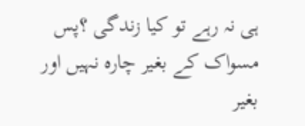ہی نہ رہے تو کیا زندگی ؟پس مسواک کے بغیر چارہ نہیں اور بغیر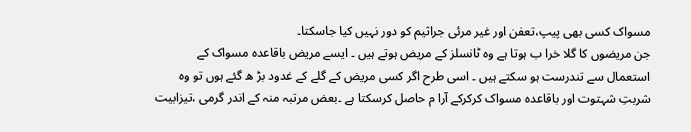مسواک کسی بھی پیپ،تعفن اور غیر مرئی جراثیم کو دور نہیں کیا جاسکتا۔
جن مریضوں کا گلا خرا ب ہوتا ہے وہ ٹانسلز کے مریض ہوتے ہیں ۔ ایسے مریض باقاعدہ مسواک کے استعمال سے تندرست ہو سکتے ہیں ۔ اسی طرح اگر کسی مریض کے گلے کے غدود بڑ ھ گئے ہوں تو وہ شربتِ شہتوت اور باقاعدہ مسواک کرکرکے آرا م حاصل کرسکتا ہے ۔بعض مرتبہ منہ کے اندر گرمی ،تیزابیت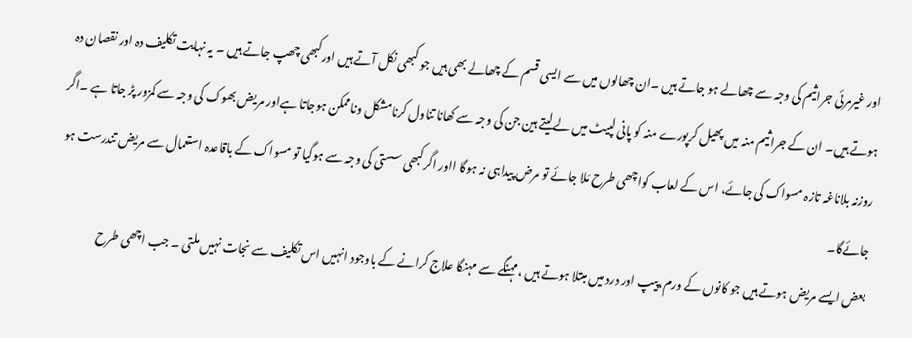اور غیرمرئی جراثیم کی وجہ سے چھالے ہو جاتے ہیں ۔ان چھالوں میں سے ایسی قسم کے چھالے بھی ہیں جو کبھی نکل آتے ہیں اورکبھی چھپ جاتے ہیں ۔ یہ نہایت تکلیف دہ اور نقصان دہ ہوتے ہیں۔ ان کے جراثیم منہ میں پھیل کرپورے منہ کو پانی لپیٹ میں لےلیتے ہین جن کی وجہ سے کھانا تناول کرنامشکل وناممکن ہوجاتا ہےاور مریض بھوک کی وجہ سے کمزور پڑ جاتا ہے ۔اگر روزنہ بلاناغہ تازہ مسواک کی جائے، اس کے لعاب کواچھی طرح مَلا جائے تو مرض پیداہی نہ ہوگا ااور اگرکبھی سستی کی وجہ سے ہوگیا تو مسواک کے باقاعدہ استعمال سے مریض تندرست ہو جائےگا۔
بعض ایسے مریض ہوتے ہیں جو کانوں کے ورم،پیپ اور درد میں مبتلا ہوتے ہیں ،مہنگے سے مہنگا علاج کرانے کے باوجود انہیں اس تکلیف سے نجات نہیں ملتی ۔ جب اچھی طرح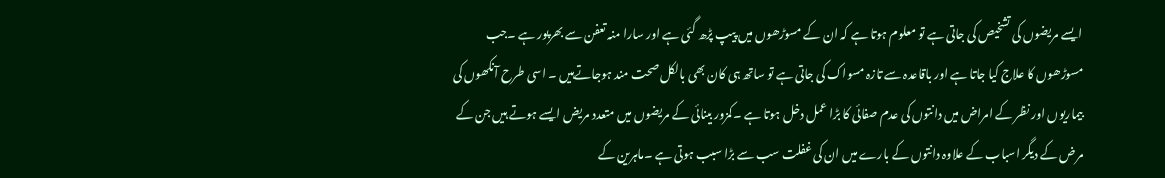ایسے مریضوں کی تشخیص کی جاتی ہے تو معلوم ہوتا ہے کہ ان کے مسوڑھوں میں پیپ پڑھ گئی ہے اور سارا منہ تعفن سے بھرپور ہے ۔جب مسوڑھوں کا علاج کیا جاتا ہے اور باقاعدہ سے تازہ مسواک کی جاتی ہے تو ساتھ ہی کان بھی بالکل صحت مند ہوجاتےہیں ۔ اسی طرح آنکھوں کی بیماریوں اور نظر کے امراض میں دانتوں کی عدم صفائی کا بڑا عمل دخل ہوتا ہے ۔کمزور بینائی کے مریضوں میں متعدد مریض ایسے ہوتے ہیں جن کے مرض کے دیگر اسباب کے علاوہ دانتوں کے بارے میں ان کی غفلت سب سے بڑا سبب ہوتی ہے ۔ماہرین کے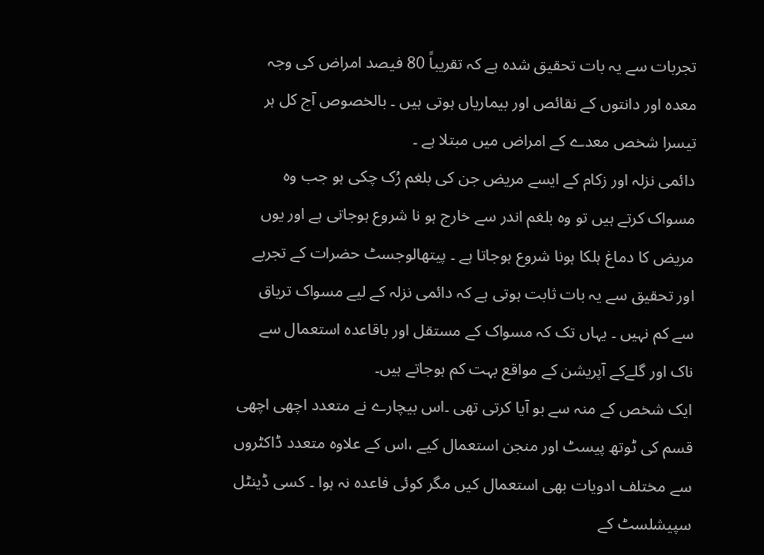تجربات سے یہ بات تحقیق شدہ ہے کہ تقریباً 80 فیصد امراض کی وجہ معدہ اور دانتوں کے نقائص اور بیماریاں ہوتی ہیں ۔ بالخصوص آج کل ہر تیسرا شخص معدے کے امراض میں مبتلا ہے ۔
دائمی نزلہ اور زکام کے ایسے مریض جن کی بلغم رُک چکی ہو جب وہ مسواک کرتے ہیں تو وہ بلغم اندر سے خارج ہو نا شروع ہوجاتی ہے اور یوں مریض کا دماغ ہلکا ہونا شروع ہوجاتا ہے ۔ پیتھالوجسٹ حضرات کے تجربے اور تحقیق سے یہ بات ثابت ہوتی ہے کہ دائمی نزلہ کے لیے مسواک تریاق سے کم نہیں ۔ یہاں تک کہ مسواک کے مستقل اور باقاعدہ استعمال سے ناک اور گلےکے آپریشن کے مواقع بہت کم ہوجاتے ہیں۔
ایک شخص کے منہ سے بو آیا کرتی تھی ۔اس بیچارے نے متعدد اچھی اچھی قسم کی ٹوتھ پیسٹ اور منجن استعمال کیے ،اس کے علاوہ متعدد ڈاکٹروں سے مختلف ادویات بھی استعمال کیں مگر کوئی فاعدہ نہ ہوا ۔ کسی ڈینٹل سپیشلسٹ کے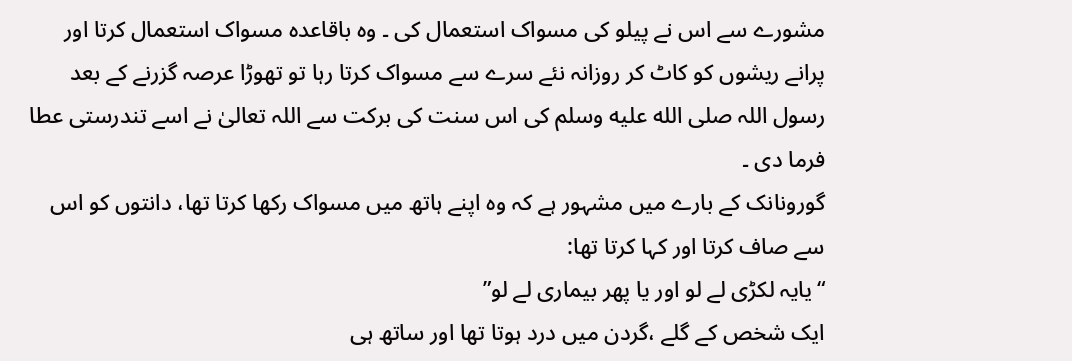مشورے سے اس نے پیلو کی مسواک استعمال کی ۔ وہ باقاعدہ مسواک استعمال کرتا اور پرانے ریشوں کو کاٹ کر روزانہ نئے سرے سے مسواک کرتا رہا تو تھوڑا عرصہ گزرنے کے بعد رسول اللہ صلى الله عليه وسلم کی اس سنت کی برکت سے اللہ تعالیٰ نے اسے تندرستی عطا فرما دی ۔
گورونانک کے بارے میں مشہور ہے کہ وہ اپنے ہاتھ میں مسواک رکھا کرتا تھا، دانتوں کو اس سے صاف کرتا اور کہا کرتا تھا:
“یایہ لکڑی لے لو اور یا پھر بیماری لے لو”
ایک شخص کے گلے ،گردن میں درد ہوتا تھا اور ساتھ ہی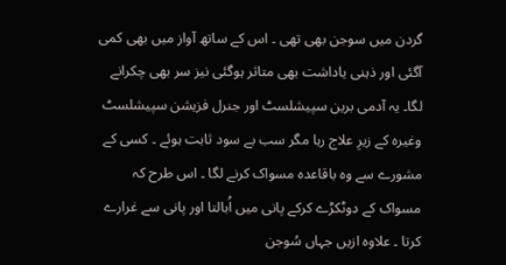گردن میں سوجن بھی تھی ۔ اس کے ساتھ آواز میں بھی کمی آگئی اور ذہنی یاداشت بھی متاثر ہوگئی نیز سر بھی چکرانے لگا۔ یہ آدمی برین سپیشلسٹ اور جنرل فزیشن سپیشلسٹ وغیرہ کے زیرِ علاج رہا مگر سب بے سود ثابت ہوئے ۔ کسی کے مشورے سے وہ باقاعدہ مسواک کرنے لگا ۔ اس طرح کہ مسواک کے دوٹکڑے کرکے پانی میں اُبالتا اور پانی سے غرارے کرتا ۔ علاوہ ازیں جہاں سُوجن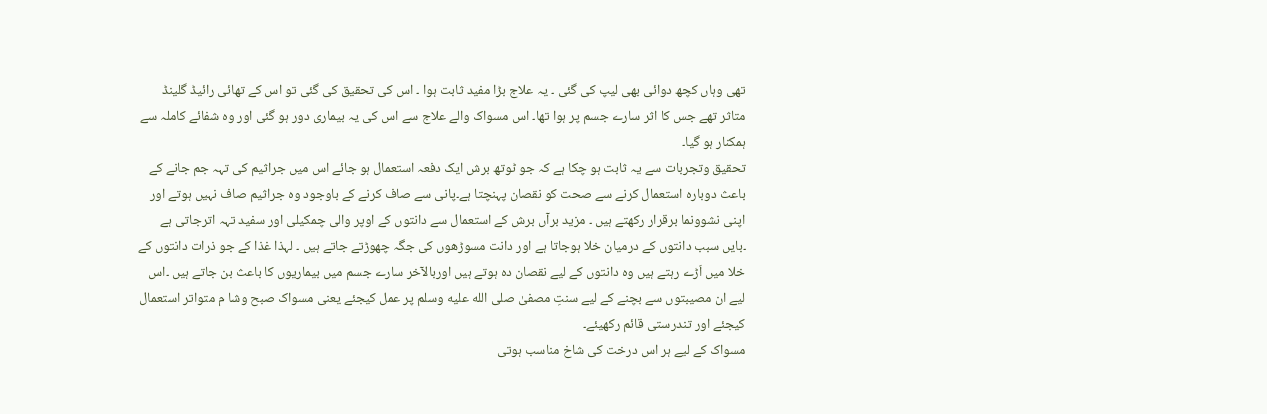تھی وہاں کچھ دوائی بھی لیپ کی گئی ۔ یہ علاج بڑا مفید ثابت ہوا ۔ اس کی تحقیق کی گئی تو اس کے تھائی رائیڈ گلینڈ متاثر تھے جس کا اثر سارے جسم پر ہوا تھا۔ اس مسواک والے علاج سے اس کی یہ بیماری دور ہو گئی اور وہ شفائے کاملہ سے ہمکنار ہو گیا۔
تحقیق وتجربات سے یہ ثابت ہو چکا ہے کہ جو ٹوتھ برش ایک دفعہ استعمال ہو جائے اس میں جراثیم کی تہہ جم جانے کے باعث دوبارہ استعمال کرنے سے صحت کو نقصان پہنچتا ہے۔پانی سے صاف کرنے کے باوجود وہ جراثیم صاف نہیں ہوتے اور اپنی نشوونما برقرار رکھتے ہیں ۔ مزید برآں برش کے استعمال سے دانتوں کے اوپر والی چمکیلی اور سفید تہہ اترجاتی ہے ۔بایں سبب دانتوں کے درمیان خلا ہوجاتا ہے اور دانت مسوڑھوں کی جگہ چھوڑتے جاتے ہیں ۔ لہذا غذا کے جو ذرات دانتوں کے خلا میں اَڑے رہتے ہیں وہ دانتوں کے لیے نقصان دہ ہوتے ہیں اوربالآخر سارے جسم میں بیماریوں کا باعث بن جاتے ہیں ۔اس لیے ان مصیبتوں سے بچنے کے لیے سنتِ مصفیٰ صلى الله عليه وسلم پر عمل کیجئے یعنی مسواک صبح وشا م متواتر استعمال کیجئے اور تندرستی قائم رکھیئے۔
مسواک کے لیے ہر اس درخت کی شاخ مناسب ہوتی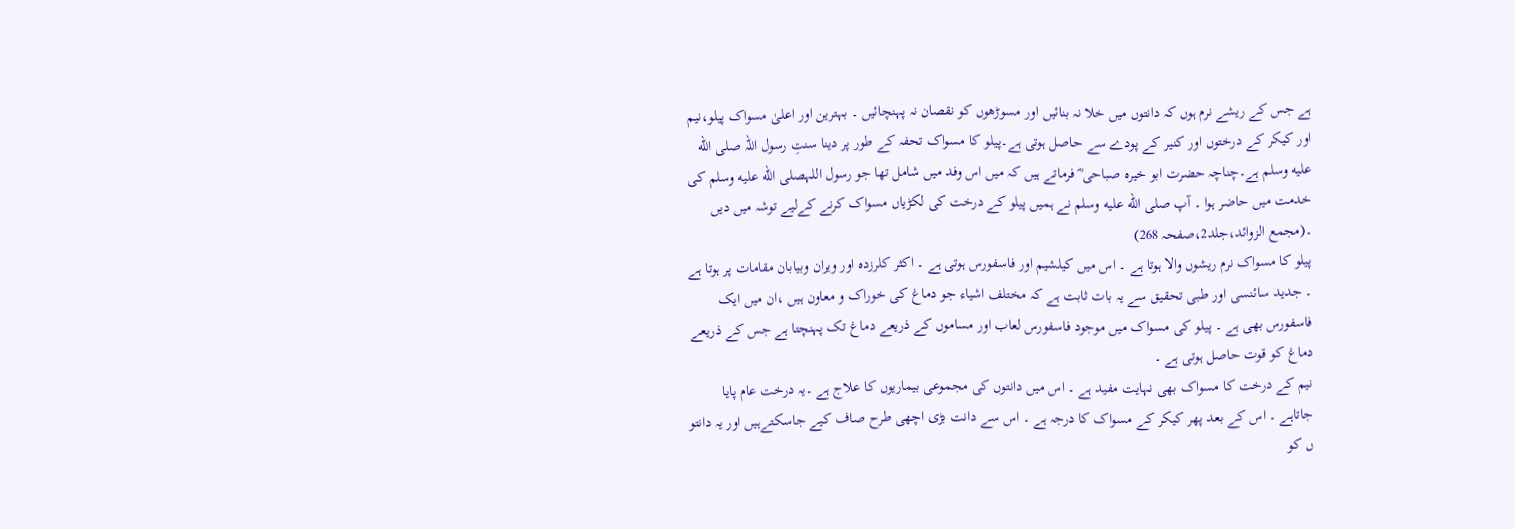ہے جس کے ریشے نرم ہوں کہ دانتوں میں خلا نہ بنائیں اور مسوڑھوں کو نقصان نہ پہنچائیں ۔ بہترین اور اعلیٰ مسواک پیلو،نیم اور کیکر کے درختوں اور کنیر کے پودے سے حاصل ہوتی ہے۔پیلو کا مسواک تحفہ کے طور پر دینا سنتِ رسول اللہ صلى الله عليه وسلم ہے۔چناچہ حضرت ابو خیرہ صباحی ؓ فرماتے ہیں کہ میں اس وفد میں شامل تھا جو رسول اللہصلى الله عليه وسلم کی خدمت میں حاضر ہوا ۔ آپ صلى الله عليه وسلم نے ہمیں پیلو کے درخت کی لکڑیاں مسواک کرنے کےلیے توشہ میں دیں ۔(مجمع الزوائد،جلد2،صفحہ 268)
پیلو کا مسواک نرم ریشوں والا ہوتا ہے ۔ اس میں کیلشیم اور فاسفورس ہوتی ہے ۔ اکثر کلرزدہ اور ویران وبیابان مقامات پر ہوتا ہے ۔ جدید سائنسی اور طبی تحقیق سے یہ بات ثابت ہے کہ مختلف اشیاء جو دماغ کی خوراک و معاون ہیں ،ان میں ایک فاسفورس بھی ہے ۔ پیلو کی مسواک میں موجود فاسفورس لعاب اور مساموں کے ذریعے دماغ تک پہنچتا ہے جس کے ذریعے دماغ کو قوت حاصل ہوتی ہے ۔
نیم کے درخت کا مسواک بھی نہایت مفید ہے ۔ اس میں دانتوں کی مجموعی بیماریوں کا علاج ہے ۔یہ درخت عام پایا جاتاہے ۔ اس کے بعد پھر کیکر کے مسواک کا درجہ ہے ۔ اس سے دانت بڑی اچھی طرح صاف کیے جاسکتےہیں اور یہ دانتو ں کو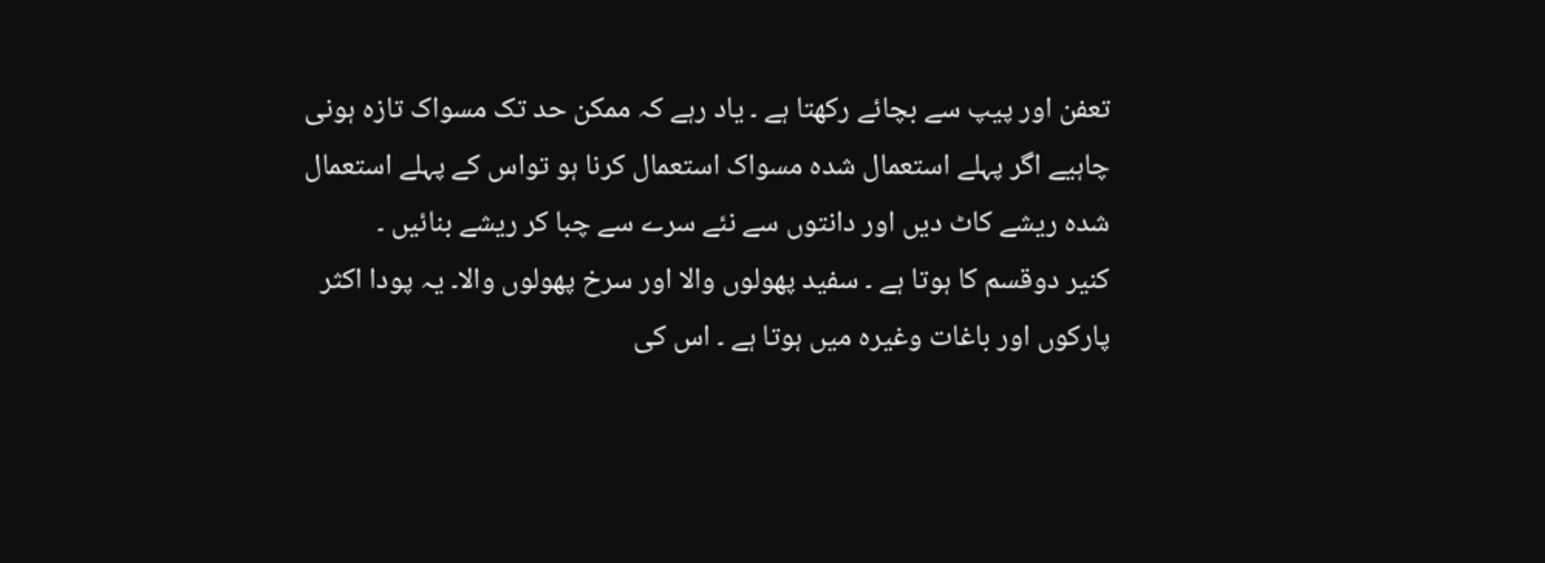تعفن اور پیپ سے بچائے رکھتا ہے ۔ یاد رہے کہ ممکن حد تک مسواک تازہ ہونی چاہیے اگر پہلے استعمال شدہ مسواک استعمال کرنا ہو تواس کے پہلے استعمال شدہ ریشے کاٹ دیں اور دانتوں سے نئے سرے سے چبا کر ریشے بنائیں ۔
کنیر دوقسم کا ہوتا ہے ۔ سفید پھولوں والا اور سرخ پھولوں والا۔ یہ پودا اکثر پارکوں اور باغات وغیرہ میں ہوتا ہے ۔ اس کی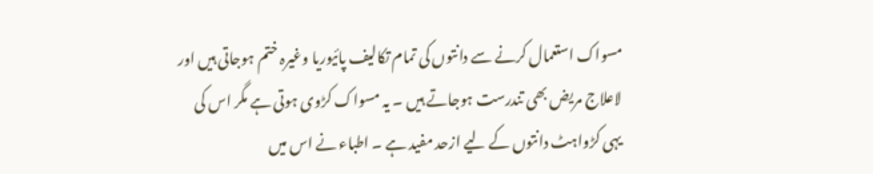مسواک استعمال کرنے سے دانتوں کی تمام تکالیف پائیوریا وغیرہ ختم ہوجاتی ہیں اور لاعلاج مریض بھی تندرست ہوجاتے ہیں ۔ یہ مسواک کڑوی ہوتی ہے مگر اس کی یہی کڑواہٹ دانتوں کے لیے ازحد مفید ہے ۔ اطباء نے اس میں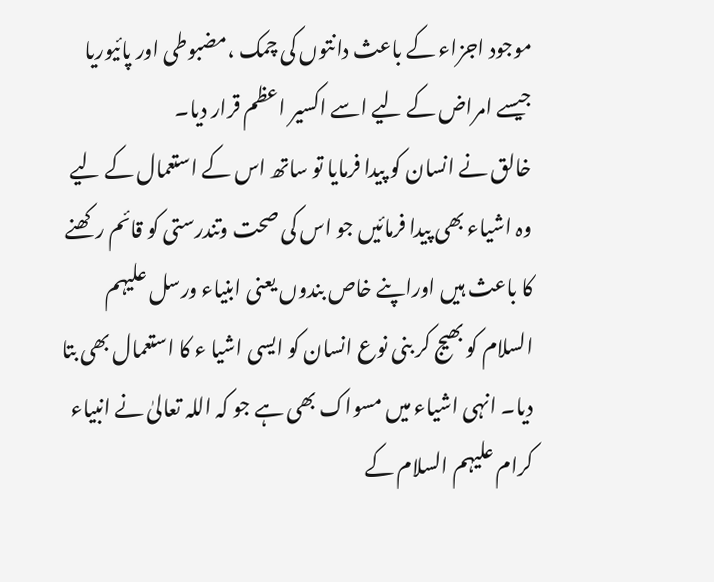موجود اجزاء کے باعث دانتوں کی چمک ،مضبوطی اور پائیوریا جیسے امراض کے لیے اسے اکسیر اعظم قرار دیا۔
خالق نے انسان کو پیدا فرمایا تو ساتھ اس کے استعمال کے لیے وہ اشیاء بھی پیدا فرمائیں جو اس کی صحت وتندرستی کو قائم رکھنے کا باعث ہیں اوراپنے خاص بندوں یعنی ابنیاء ورسل علیہم السلام کو بھیج کر بنی نوع انسان کو ایسی اشیا ء کا استعمال بھی بتا دیا۔ انہی اشیاء میں مسواک بھی ہے جو کہ اللہ تعالیٰ نے انبیاء کرام علیہم السلام کے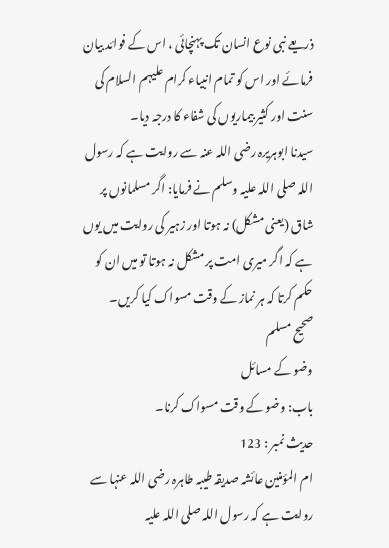ذریعے نبی نوع انسان تک پہنچائی ، اس کے فوائد بیان فرمائے اور اس کو تمام انبیاء کرام علیہم السلام کی سنت اور کثیر بیماریوں کی شفاء کا درجہ دیا۔
سیدنا ابوہریرہ رضی اللہ عنہ سے روایت ہے کہ رسول اللہ صلی اللہ علیہ وسلم نے فرمایا: اگر مسلمانوں پر شاق (یعنی مشکل) نہ ہوتا اور زہیر کی روایت میں یوں ہے کہ اگر میری امت پر مشکل نہ ہوتا تو میں ان کو حکم کرتا کہ ہر نماز کے وقت مسواک کیا کریں۔
صحیح مسلم
وضو کے مسائل
باب: وضو کے وقت مسواک کرنا۔
حدیث نمبر : 123
ام المؤمنین عائشہ صدیقہ طیبہ طاہرہ رضی اللہ عنہا سے روایت ہے کہ رسول اللہ صلی اللہ علیہ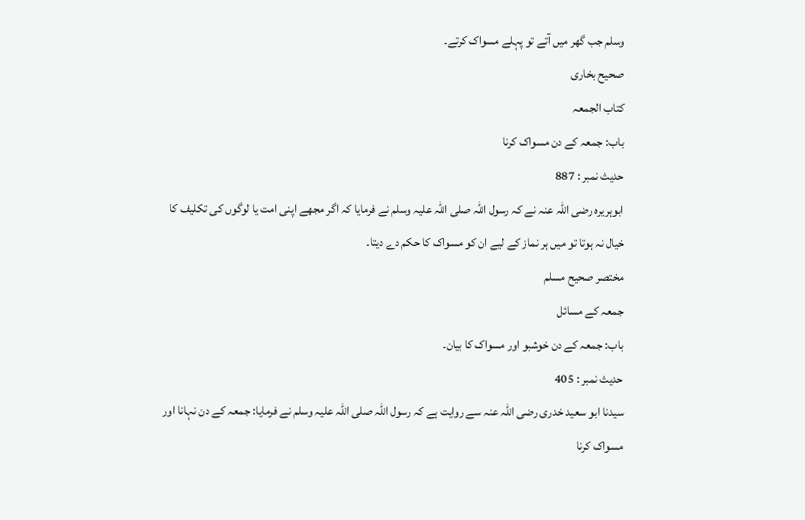وسلم جب گھر میں آتے تو پہلے مسواک کرتے۔
صحیح بخاری
کتاب الجمعہ
باب: جمعہ کے دن مسواک کرنا
حدیث نمبر : 887
ابوہریرہ رضی اللہ عنہ نے کہ رسول اللہ صلی اللہ علیہ وسلم نے فرمایا کہ اگر مجھے اپنی امت یا لوگوں کی تکلیف کا خیال نہ ہوتا تو میں ہر نماز کے لیے ان کو مسواک کا حکم دے دیتا۔
مختصر صحیح مسلم
جمعہ کے مسائل
باب: جمعہ کے دن خوشبو اور مسواک کا بیان۔
حدیث نمبر : 405
سیدنا ابو سعید خدری رضی اللہ عنہ سے روایت ہے کہ رسول اللہ صلی اللہ علیہ وسلم نے فرمایا: جمعہ کے دن نہانا اور مسواک کرنا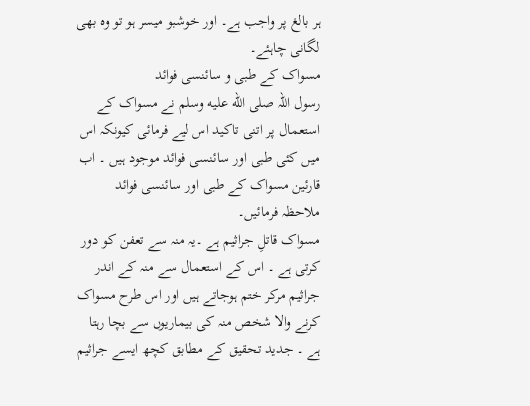ہر بالغ پر واجب ہے۔ اور خوشبو میسر ہو تو وہ بھی لگانی چاہئے۔
مسواک کے طبی و سائنسی فوائد
رسول اللہ صلى الله عليه وسلم نے مسواک کے استعمال پر اتنی تاکید اس لیے فرمائی کیونکہ اس میں کئی طبی اور سائنسی فوائد موجود ہیں ۔ اب قارئین مسواک کے طبی اور سائنسی فوائد ملاحظہ فرمائیں۔
مسواک قاتلِ جراثیم ہے ۔یہ منہ سے تعفن کو دور کرتی ہے ۔ اس کے استعمال سے منہ کے اندر جراثیم مرکر ختم ہوجاتے ہیں اور اس طرح مسواک کرنے والا شخص منہ کی بیماریوں سے بچا رہتا ہے ۔ جدید تحقیق کے مطابق کچھ ایسے جراثیم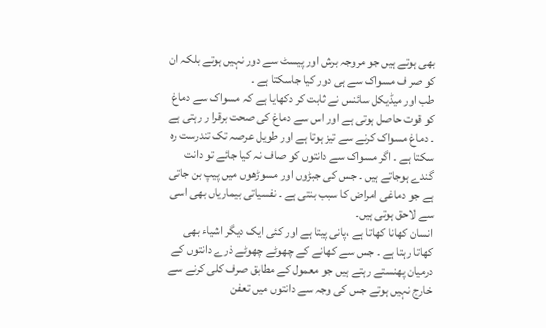بھی ہوتے ہیں جو مروجہ برش اور پیسٹ سے دور نہیں ہوتے بلکہ ان کو صر ف مسواک سے ہی دور کیا جاسکتا ہے ۔
طب اور میڈیکل سائنس نے ثابت کر دکھایا ہے کہ مسواک سے دماغ کو قوت حاصل ہوتی ہے اور اس سے دماغ کی صحت برقرا ر رہتی ہے ۔ دماغ مسواک کرنے سے تیز ہوتا ہے اور طویل عرصہ تک تندرست رہ سکتا ہے ۔ اگر مسواک سے دانتوں کو صاف نہ کیا جائے تو دانت گندے ہوجاتے ہیں ۔ جس کی جبڑوں اور مسوڑھوں میں پیپ بن جاتی ہے جو دماغی امراض کا سبب بنتی ہے ۔ نفسیاتی بیماریاں بھی اسی سے لاحق ہوتی ہیں۔
انسان کھانا کھاتا ہے ،پانی پیتا ہے اور کئی ایک دیگر اشیاء بھی کھاتا رہتا ہے ۔ جس سے کھانے کے چھوٹے چھوٹے ذرے دانتوں کے درمیان پھنستے رہتے ہیں جو معمول کے مطابق صرف کلی کرنے سے خارج نہیں ہوتے جس کی وجہ سے دانتوں میں تعفن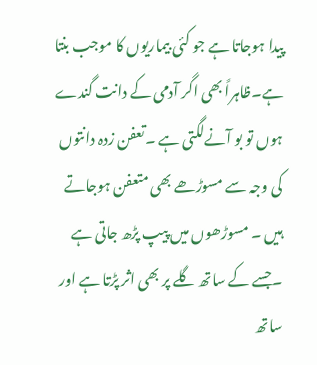پیدا ہوجاتا ہے جو کئی بیماریوں کا موجب بنتا ہے۔ظاہراً بھی اگر آدمی کے دانت گندے ہوں تو بو آنےلگتی ہے ۔تعفن زدہ دانتوں کی وجہ سے مسوڑھے بھی متعفن ہوجاتے ہیں ۔ مسوڑھوں میں پیپ پڑھ جاتی ہے ۔جسے کے ساتھ گلے پر بھی اثر پڑتا ہے اور ساتھ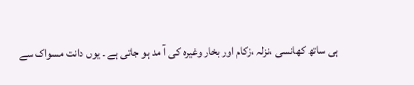ہی ساتھ کھانسی ،نزلہ ،زکام اور بخار وغیرہ کی آ مد ہو جاتی ہے ۔ یوں دانت مسواک سے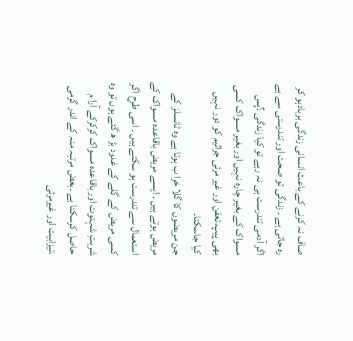صاف نہ کرنے کے باعث انسانی زندگی بربادہو کر رہ جاتی ہے ۔ زندگی تو صحت اور تندرستی سے ہے اگر آدمی تندرست ہی نہ رہے تو کیا زندگی ؟پس مسواک کے بغیر چارہ نہیں اور بغیر مسواک کسی بھی پیپ،تعفن اور غیر مرئی جراثیم کو دور نہیں کیا جاسکتا۔
جن مریضوں کا گلا خرا ب ہوتا ہے وہ ٹانسلز کے مریض ہوتے ہیں ۔ ایسے مریض باقاعدہ مسواک کے استعمال سے تندرست ہو سکتے ہیں ۔ اسی طرح اگر کسی مریض کے گلے کے غدود بڑ ھ گئے ہوں تو وہ شربتِ شہتوت اور باقاعدہ مسواک کرکرکے آرا م حاصل کرسکتا ہے ۔بعض مرتبہ منہ کے اندر گرمی ،تیزابیت اور غیرمرئی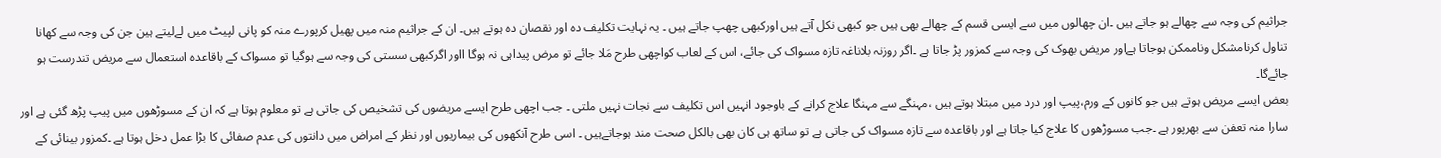جراثیم کی وجہ سے چھالے ہو جاتے ہیں ۔ان چھالوں میں سے ایسی قسم کے چھالے بھی ہیں جو کبھی نکل آتے ہیں اورکبھی چھپ جاتے ہیں ۔ یہ نہایت تکلیف دہ اور نقصان دہ ہوتے ہیں۔ ان کے جراثیم منہ میں پھیل کرپورے منہ کو پانی لپیٹ میں لےلیتے ہین جن کی وجہ سے کھانا تناول کرنامشکل وناممکن ہوجاتا ہےاور مریض بھوک کی وجہ سے کمزور پڑ جاتا ہے ۔اگر روزنہ بلاناغہ تازہ مسواک کی جائے، اس کے لعاب کواچھی طرح مَلا جائے تو مرض پیداہی نہ ہوگا ااور اگرکبھی سستی کی وجہ سے ہوگیا تو مسواک کے باقاعدہ استعمال سے مریض تندرست ہو جائےگا۔
بعض ایسے مریض ہوتے ہیں جو کانوں کے ورم،پیپ اور درد میں مبتلا ہوتے ہیں ،مہنگے سے مہنگا علاج کرانے کے باوجود انہیں اس تکلیف سے نجات نہیں ملتی ۔ جب اچھی طرح ایسے مریضوں کی تشخیص کی جاتی ہے تو معلوم ہوتا ہے کہ ان کے مسوڑھوں میں پیپ پڑھ گئی ہے اور سارا منہ تعفن سے بھرپور ہے ۔جب مسوڑھوں کا علاج کیا جاتا ہے اور باقاعدہ سے تازہ مسواک کی جاتی ہے تو ساتھ ہی کان بھی بالکل صحت مند ہوجاتےہیں ۔ اسی طرح آنکھوں کی بیماریوں اور نظر کے امراض میں دانتوں کی عدم صفائی کا بڑا عمل دخل ہوتا ہے ۔کمزور بینائی کے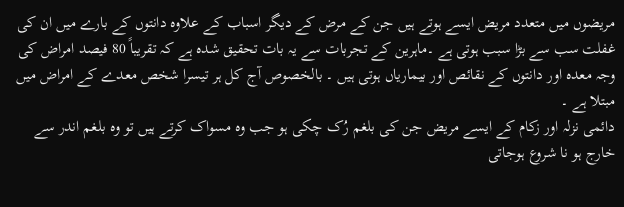مریضوں میں متعدد مریض ایسے ہوتے ہیں جن کے مرض کے دیگر اسباب کے علاوہ دانتوں کے بارے میں ان کی غفلت سب سے بڑا سبب ہوتی ہے ۔ماہرین کے تجربات سے یہ بات تحقیق شدہ ہے کہ تقریباً 80 فیصد امراض کی وجہ معدہ اور دانتوں کے نقائص اور بیماریاں ہوتی ہیں ۔ بالخصوص آج کل ہر تیسرا شخص معدے کے امراض میں مبتلا ہے ۔
دائمی نزلہ اور زکام کے ایسے مریض جن کی بلغم رُک چکی ہو جب وہ مسواک کرتے ہیں تو وہ بلغم اندر سے خارج ہو نا شروع ہوجاتی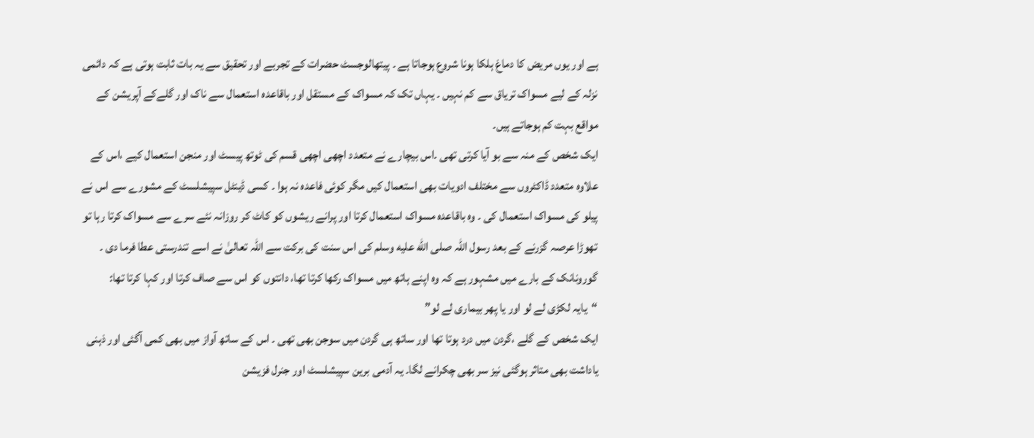ہے اور یوں مریض کا دماغ ہلکا ہونا شروع ہوجاتا ہے ۔ پیتھالوجسٹ حضرات کے تجربے اور تحقیق سے یہ بات ثابت ہوتی ہے کہ دائمی نزلہ کے لیے مسواک تریاق سے کم نہیں ۔ یہاں تک کہ مسواک کے مستقل اور باقاعدہ استعمال سے ناک اور گلےکے آپریشن کے مواقع بہت کم ہوجاتے ہیں۔
ایک شخص کے منہ سے بو آیا کرتی تھی ۔اس بیچارے نے متعدد اچھی اچھی قسم کی ٹوتھ پیسٹ اور منجن استعمال کیے ،اس کے علاوہ متعدد ڈاکٹروں سے مختلف ادویات بھی استعمال کیں مگر کوئی فاعدہ نہ ہوا ۔ کسی ڈینٹل سپیشلسٹ کے مشورے سے اس نے پیلو کی مسواک استعمال کی ۔ وہ باقاعدہ مسواک استعمال کرتا اور پرانے ریشوں کو کاٹ کر روزانہ نئے سرے سے مسواک کرتا رہا تو تھوڑا عرصہ گزرنے کے بعد رسول اللہ صلى الله عليه وسلم کی اس سنت کی برکت سے اللہ تعالیٰ نے اسے تندرستی عطا فرما دی ۔
گورونانک کے بارے میں مشہور ہے کہ وہ اپنے ہاتھ میں مسواک رکھا کرتا تھا، دانتوں کو اس سے صاف کرتا اور کہا کرتا تھا:
“یایہ لکڑی لے لو اور یا پھر بیماری لے لو”
ایک شخص کے گلے ،گردن میں درد ہوتا تھا اور ساتھ ہی گردن میں سوجن بھی تھی ۔ اس کے ساتھ آواز میں بھی کمی آگئی اور ذہنی یاداشت بھی متاثر ہوگئی نیز سر بھی چکرانے لگا۔ یہ آدمی برین سپیشلسٹ اور جنرل فزیشن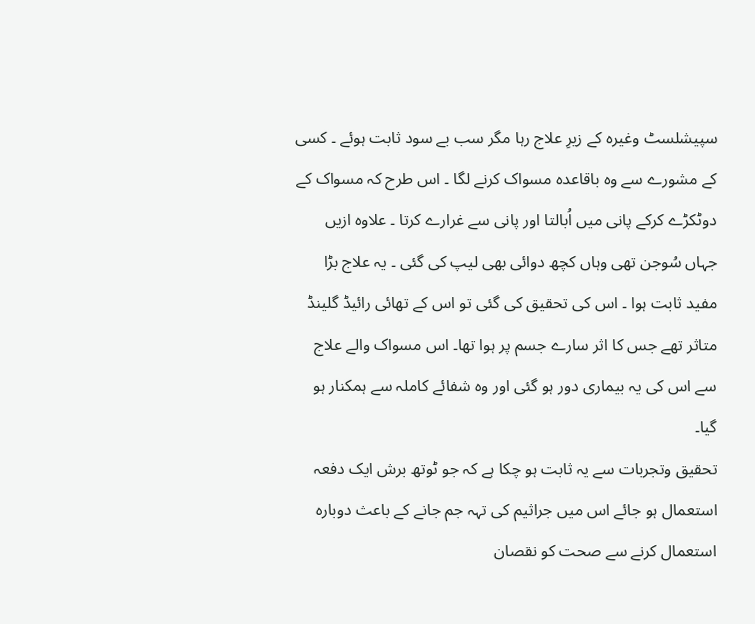سپیشلسٹ وغیرہ کے زیرِ علاج رہا مگر سب بے سود ثابت ہوئے ۔ کسی کے مشورے سے وہ باقاعدہ مسواک کرنے لگا ۔ اس طرح کہ مسواک کے دوٹکڑے کرکے پانی میں اُبالتا اور پانی سے غرارے کرتا ۔ علاوہ ازیں جہاں سُوجن تھی وہاں کچھ دوائی بھی لیپ کی گئی ۔ یہ علاج بڑا مفید ثابت ہوا ۔ اس کی تحقیق کی گئی تو اس کے تھائی رائیڈ گلینڈ متاثر تھے جس کا اثر سارے جسم پر ہوا تھا۔ اس مسواک والے علاج سے اس کی یہ بیماری دور ہو گئی اور وہ شفائے کاملہ سے ہمکنار ہو گیا۔
تحقیق وتجربات سے یہ ثابت ہو چکا ہے کہ جو ٹوتھ برش ایک دفعہ استعمال ہو جائے اس میں جراثیم کی تہہ جم جانے کے باعث دوبارہ استعمال کرنے سے صحت کو نقصان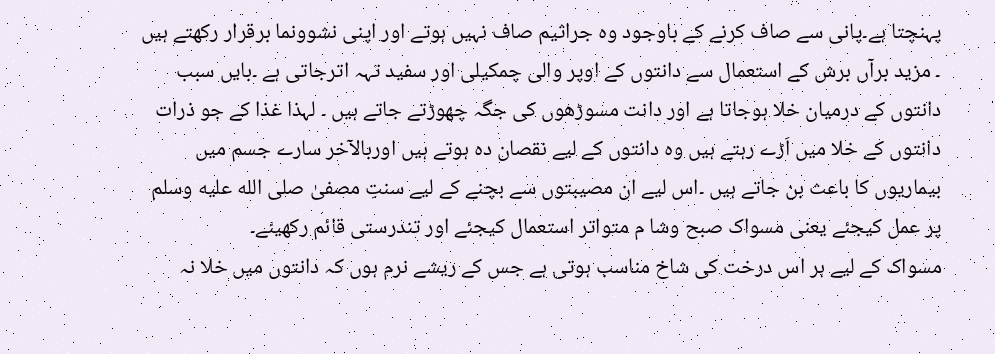پہنچتا ہے۔پانی سے صاف کرنے کے باوجود وہ جراثیم صاف نہیں ہوتے اور اپنی نشوونما برقرار رکھتے ہیں ۔ مزید برآں برش کے استعمال سے دانتوں کے اوپر والی چمکیلی اور سفید تہہ اترجاتی ہے ۔بایں سبب دانتوں کے درمیان خلا ہوجاتا ہے اور دانت مسوڑھوں کی جگہ چھوڑتے جاتے ہیں ۔ لہذا غذا کے جو ذرات دانتوں کے خلا میں اَڑے رہتے ہیں وہ دانتوں کے لیے نقصان دہ ہوتے ہیں اوربالآخر سارے جسم میں بیماریوں کا باعث بن جاتے ہیں ۔اس لیے ان مصیبتوں سے بچنے کے لیے سنتِ مصفیٰ صلى الله عليه وسلم پر عمل کیجئے یعنی مسواک صبح وشا م متواتر استعمال کیجئے اور تندرستی قائم رکھیئے۔
مسواک کے لیے ہر اس درخت کی شاخ مناسب ہوتی ہے جس کے ریشے نرم ہوں کہ دانتوں میں خلا نہ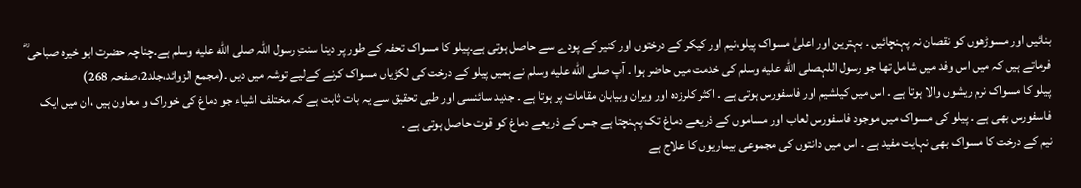بنائیں اور مسوڑھوں کو نقصان نہ پہنچائیں ۔ بہترین اور اعلیٰ مسواک پیلو،نیم اور کیکر کے درختوں اور کنیر کے پودے سے حاصل ہوتی ہے۔پیلو کا مسواک تحفہ کے طور پر دینا سنتِ رسول اللہ صلى الله عليه وسلم ہے۔چناچہ حضرت ابو خیرہ صباحی ؓ فرماتے ہیں کہ میں اس وفد میں شامل تھا جو رسول اللہصلى الله عليه وسلم کی خدمت میں حاضر ہوا ۔ آپ صلى الله عليه وسلم نے ہمیں پیلو کے درخت کی لکڑیاں مسواک کرنے کےلیے توشہ میں دیں ۔(مجمع الزوائد،جلد2،صفحہ 268)
پیلو کا مسواک نرم ریشوں والا ہوتا ہے ۔ اس میں کیلشیم اور فاسفورس ہوتی ہے ۔ اکثر کلرزدہ اور ویران وبیابان مقامات پر ہوتا ہے ۔ جدید سائنسی اور طبی تحقیق سے یہ بات ثابت ہے کہ مختلف اشیاء جو دماغ کی خوراک و معاون ہیں ،ان میں ایک فاسفورس بھی ہے ۔ پیلو کی مسواک میں موجود فاسفورس لعاب اور مساموں کے ذریعے دماغ تک پہنچتا ہے جس کے ذریعے دماغ کو قوت حاصل ہوتی ہے ۔
نیم کے درخت کا مسواک بھی نہایت مفید ہے ۔ اس میں دانتوں کی مجموعی بیماریوں کا علاج ہے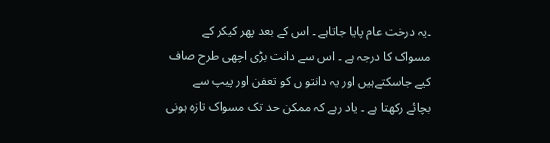۔یہ درخت عام پایا جاتاہے ۔ اس کے بعد پھر کیکر کے مسواک کا درجہ ہے ۔ اس سے دانت بڑی اچھی طرح صاف کیے جاسکتےہیں اور یہ دانتو ں کو تعفن اور پیپ سے بچائے رکھتا ہے ۔ یاد رہے کہ ممکن حد تک مسواک تازہ ہونی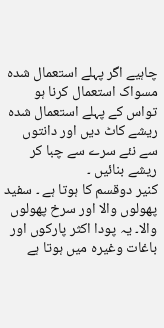چاہیے اگر پہلے استعمال شدہ مسواک استعمال کرنا ہو تواس کے پہلے استعمال شدہ ریشے کاٹ دیں اور دانتوں سے نئے سرے سے چبا کر ریشے بنائیں ۔
کنیر دوقسم کا ہوتا ہے ۔ سفید پھولوں والا اور سرخ پھولوں والا۔ یہ پودا اکثر پارکوں اور باغات وغیرہ میں ہوتا ہے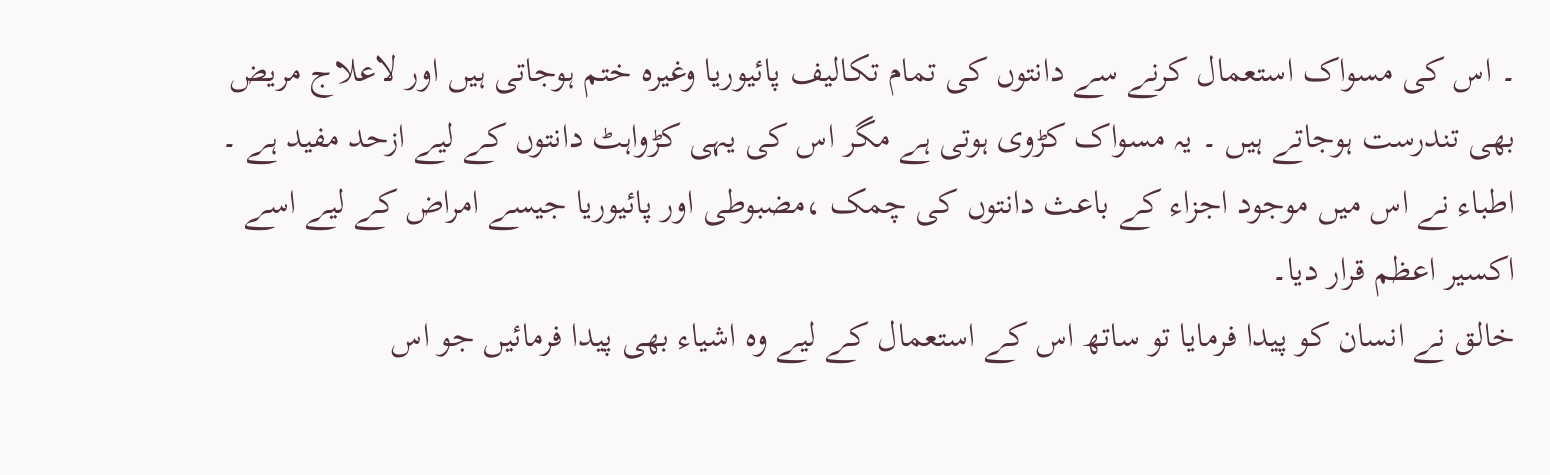۔ اس کی مسواک استعمال کرنے سے دانتوں کی تمام تکالیف پائیوریا وغیرہ ختم ہوجاتی ہیں اور لاعلاج مریض بھی تندرست ہوجاتے ہیں ۔ یہ مسواک کڑوی ہوتی ہے مگر اس کی یہی کڑواہٹ دانتوں کے لیے ازحد مفید ہے ۔ اطباء نے اس میں موجود اجزاء کے باعث دانتوں کی چمک ،مضبوطی اور پائیوریا جیسے امراض کے لیے اسے اکسیر اعظم قرار دیا۔
خالق نے انسان کو پیدا فرمایا تو ساتھ اس کے استعمال کے لیے وہ اشیاء بھی پیدا فرمائیں جو اس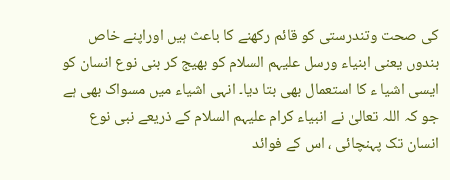کی صحت وتندرستی کو قائم رکھنے کا باعث ہیں اوراپنے خاص بندوں یعنی ابنیاء ورسل علیہم السلام کو بھیج کر بنی نوع انسان کو ایسی اشیا ء کا استعمال بھی بتا دیا۔ انہی اشیاء میں مسواک بھی ہے جو کہ اللہ تعالیٰ نے انبیاء کرام علیہم السلام کے ذریعے نبی نوع انسان تک پہنچائی ، اس کے فوائد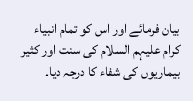بیان فرمائے اور اس کو تمام انبیاء کرام علیہم السلام کی سنت اور کثیر بیماریوں کی شفاء کا درجہ دیا۔